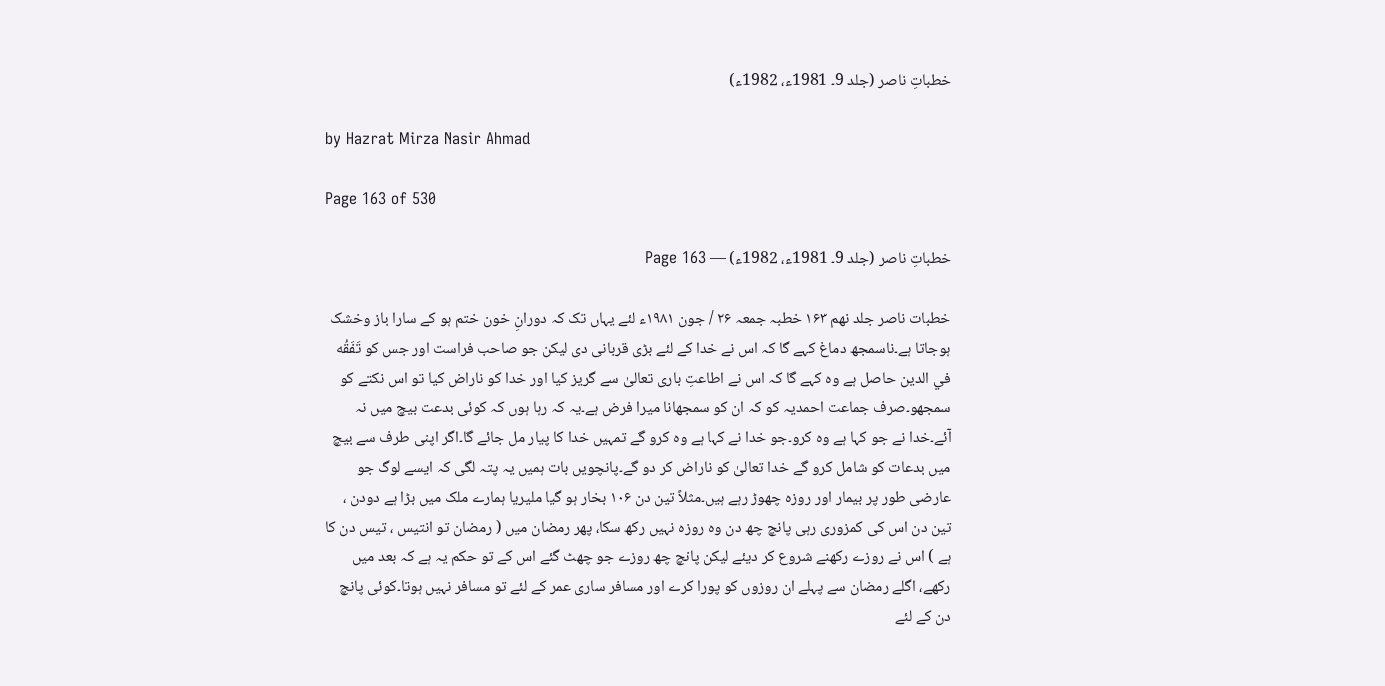خطباتِ ناصر (جلد 9۔ 1981ء، 1982ء)

by Hazrat Mirza Nasir Ahmad

Page 163 of 530

خطباتِ ناصر (جلد 9۔ 1981ء، 1982ء) — Page 163

خطبات ناصر جلد نهم ۱۶۳ خطبہ جمعہ ۲۶ / جون ۱۹۸۱ء لئے یہاں تک کہ دورانِ خون ختم ہو کے سارا باز وخشک ہوجاتا ہے۔ناسمجھ دماغ کہے گا کہ اس نے خدا کے لئے بڑی قربانی دی لیکن جو صاحب فراست اور جس کو تَفَقُه في الدين حاصل ہے وہ کہے گا کہ اس نے اطاعتِ باری تعالیٰ سے گریز کیا اور خدا کو ناراض کیا تو اس نکتے کو سمجھو۔صرف جماعت احمدیہ کو کہ ان کو سمجھانا میرا فرض ہے۔یہ کہ رہا ہوں کہ کوئی بدعت بیچ میں نہ آئے۔خدا نے جو کہا ہے وہ کرو۔جو خدا نے کہا ہے وہ کرو گے تمہیں خدا کا پیار مل جائے گا۔اگر اپنی طرف سے بیچ میں بدعات کو شامل کرو گے خدا تعالیٰ کو ناراض کر دو گے۔پانچویں بات ہمیں یہ پتہ لگی کہ ایسے لوگ جو عارضی طور پر بیمار اور روزہ چھوڑ رہے ہیں۔مثلاً تین دن ۱۰۶ بخار ہو گیا ملیریا ہمارے ملک میں بڑا ہے دودن ، تین دن اس کی کمزوری رہی پانچ چھ دن وہ روزہ نہیں رکھ سکا، پھر رمضان میں ( رمضان تو انتیس ، تیس دن کا ہے ) اس نے روزے رکھنے شروع کر دیئے لیکن پانچ چھ روزے جو چھٹ گئے اس کے تو حکم یہ ہے کہ بعد میں رکھے، اگلے رمضان سے پہلے ان روزوں کو پورا کرے اور مسافر ساری عمر کے لئے تو مسافر نہیں ہوتا۔کوئی پانچ دن کے لئے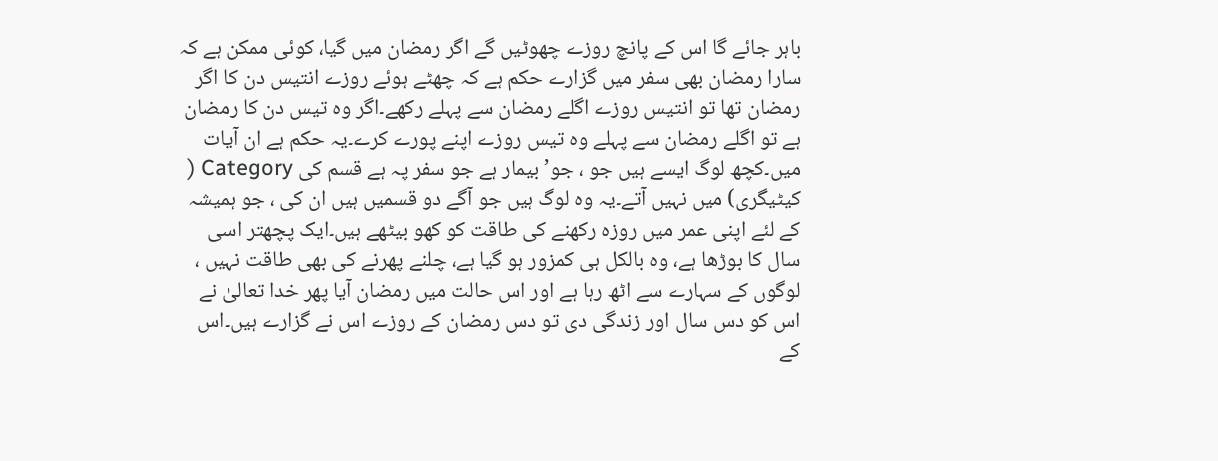باہر جائے گا اس کے پانچ روزے چھوٹیں گے اگر رمضان میں گیا، کوئی ممکن ہے کہ سارا رمضان بھی سفر میں گزارے حکم ہے کہ چھٹے ہوئے روزے انتیس دن کا اگر رمضان تھا تو انتیس روزے اگلے رمضان سے پہلے رکھے۔اگر وہ تیس دن کا رمضان ہے تو اگلے رمضان سے پہلے وہ تیس روزے اپنے پورے کرے۔یہ حکم ہے ان آیات میں۔کچھ لوگ ایسے ہیں جو ، جو’ بیمار ہے جو سفر پہ ہے قسم کی Category ( کیٹیگری) میں نہیں آتے۔یہ وہ لوگ ہیں جو آگے دو قسمیں ہیں ان کی ، جو ہمیشہ کے لئے اپنی عمر میں روزہ رکھنے کی طاقت کو کھو بیٹھے ہیں۔ایک پچھتر اسی سال کا بوڑھا ہے، وہ بالکل ہی کمزور ہو گیا ہے، چلنے پھرنے کی بھی طاقت نہیں ، لوگوں کے سہارے سے اٹھ رہا ہے اور اس حالت میں رمضان آیا پھر خدا تعالیٰ نے اس کو دس سال اور زندگی دی تو دس رمضان کے روزے اس نے گزارے ہیں۔اس کے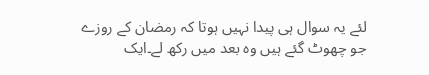لئے یہ سوال ہی پیدا نہیں ہوتا کہ رمضان کے روزے جو چھوٹ گئے ہیں وہ بعد میں رکھ لے۔ایک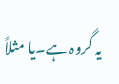یہ گروہ ہے۔یا مثلاً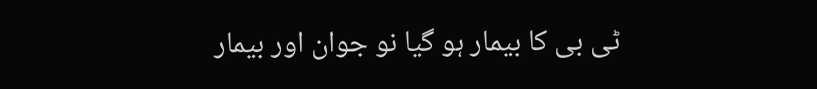ٹی بی کا بیمار ہو گیا نو جوان اور بیمار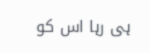ہی رہا اس کو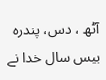آٹھ ، دس، پندرہ بیس سال خدا نے